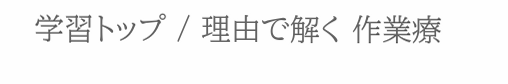学習トップ / 理由で解く 作業療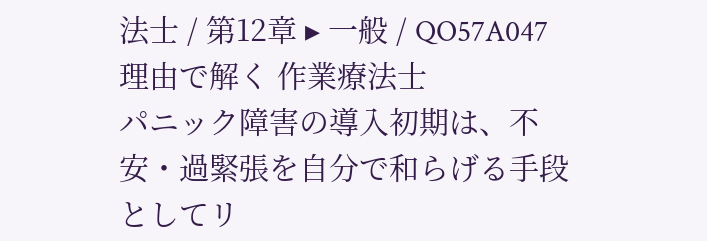法士 / 第12章 ▸ 一般 / QO57A047
理由で解く 作業療法士
パニック障害の導入初期は、不安・過緊張を自分で和らげる手段としてリ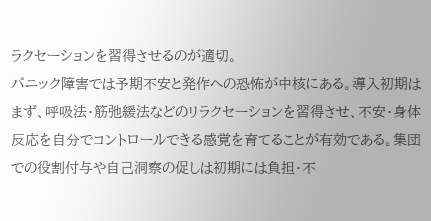ラクセーションを習得させるのが適切。
パニック障害では予期不安と発作への恐怖が中核にある。導入初期はまず、呼吸法・筋弛緩法などのリラクセーションを習得させ、不安・身体反応を自分でコントロールできる感覚を育てることが有効である。集団での役割付与や自己洞察の促しは初期には負担・不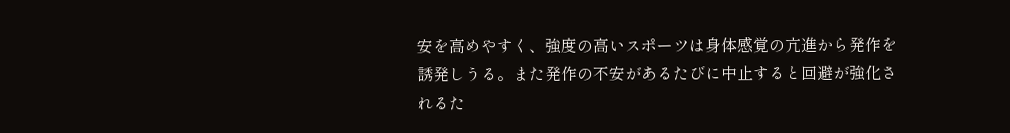安を高めやすく、強度の高いスポーツは身体感覚の亢進から発作を誘発しうる。また発作の不安があるたびに中止すると回避が強化されるた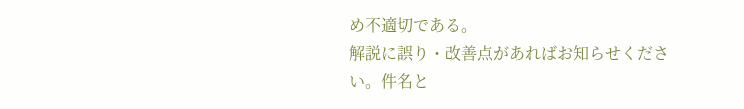め不適切である。
解説に誤り・改善点があればお知らせください。件名と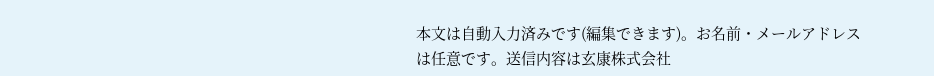本文は自動入力済みです(編集できます)。お名前・メールアドレスは任意です。送信内容は玄康株式会社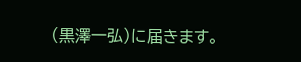(黒澤一弘)に届きます。